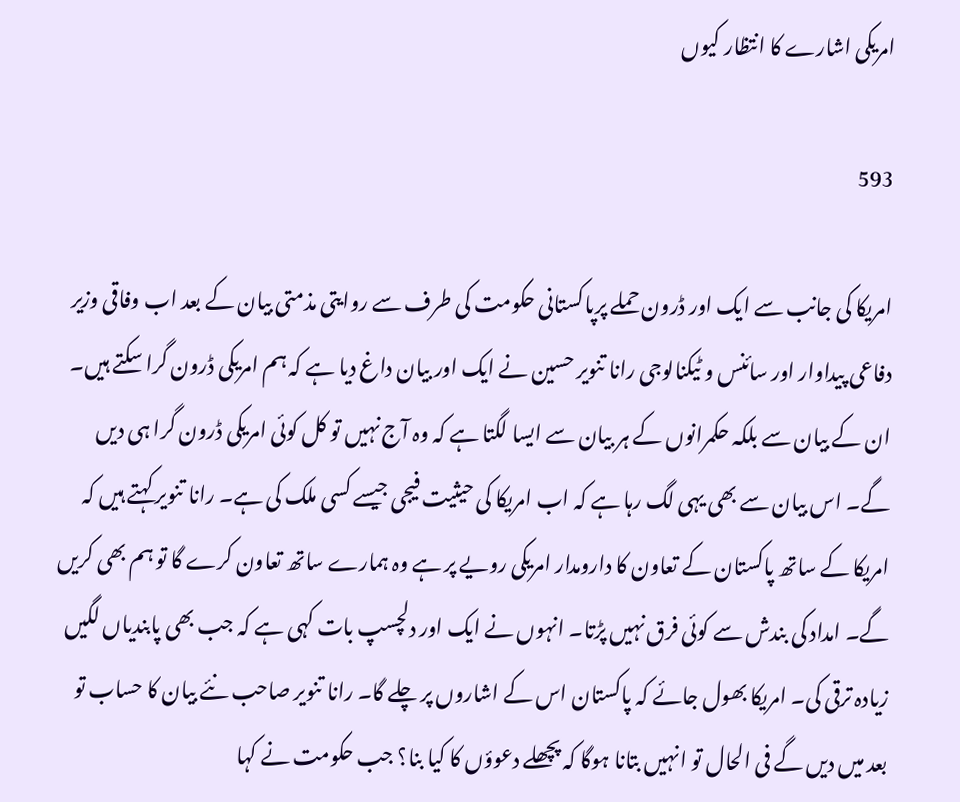امریکی اشارے کا انتظار کیوں

593

امریکا کی جانب سے ایک اور ڈرون حملے پرپاکستانی حکومت کی طرف سے روایتی مذمتی بیان کے بعد اب وفاقی وزیر دفاعی پیداوار اور سائنس و ٹیکنالوجی رانا تنویر حسین نے ایک اور بیان داغ دیا ہے کہ ہم امریکی ڈرون گرا سکتے ہیں۔ ان کے بیان سے بلکہ حکمرانوں کے ہر بیان سے ایسا لگتا ہے کہ وہ آج نہیں تو کل کوئی امریکی ڈرون گرا ہی دیں گے۔ اس بیان سے بھی یہی لگ رہا ہے کہ اب امریکا کی حیثیت فیجی جیسے کسی ملک کی ہے۔ رانا تنویر کہتے ہیں کہ امریکا کے ساتھ پاکستان کے تعاون کا دارومدار امریکی رویے پر ہے وہ ہمارے ساتھ تعاون کرے گا تو ہم بھی کریں گے۔ امداد کی بندش سے کوئی فرق نہیں پڑتا۔ انہوں نے ایک اور دلچسپ بات کہی ہے کہ جب بھی پابندیاں لگیں زیادہ ترقی کی۔ امریکا بھول جائے کہ پاکستان اس کے اشاروں پر چلے گا۔ رانا تنویر صاحب نئے بیان کا حساب تو بعد میں دیں گے فی الحال تو انہیں بتانا ہوگا کہ پچھلے دعوؤں کا کیا بنا؟ جب حکومت نے کہا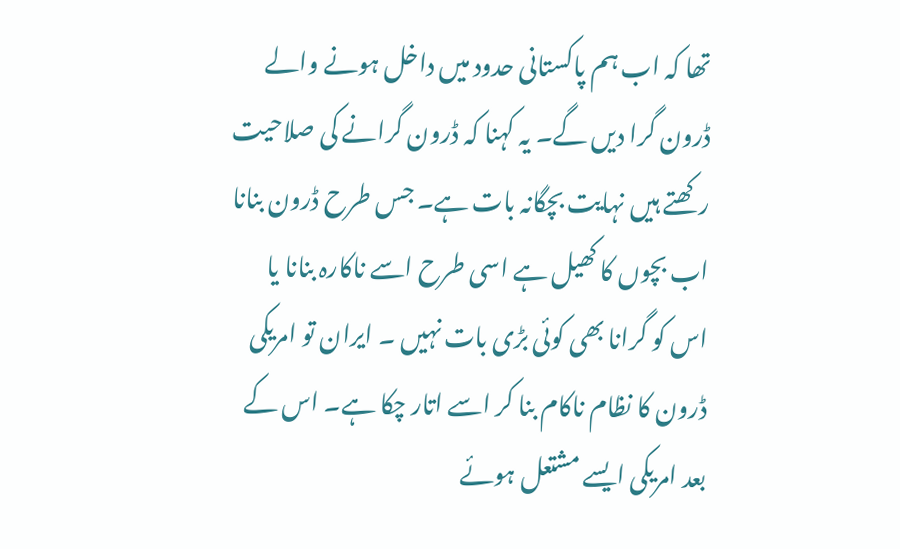تھا کہ اب ہم پاکستانی حدود میں داخل ہونے والے ڈرون گرا دیں گے۔ یہ کہنا کہ ڈرون گرانے کی صلاحیت رکھتے ہیں نہایت بچگانہ بات ہے۔ جس طرح ڈرون بنانا اب بچوں کا کھیل ہے اسی طرح اسے ناکارہ بنانا یا اس کو گرانا بھی کوئی بڑی بات نہیں ۔ ایران تو امریکی ڈرون کا نظام ناکام بنا کر اسے اتار چکا ہے۔ اس کے بعد امریکی ایسے مشتعل ہوئے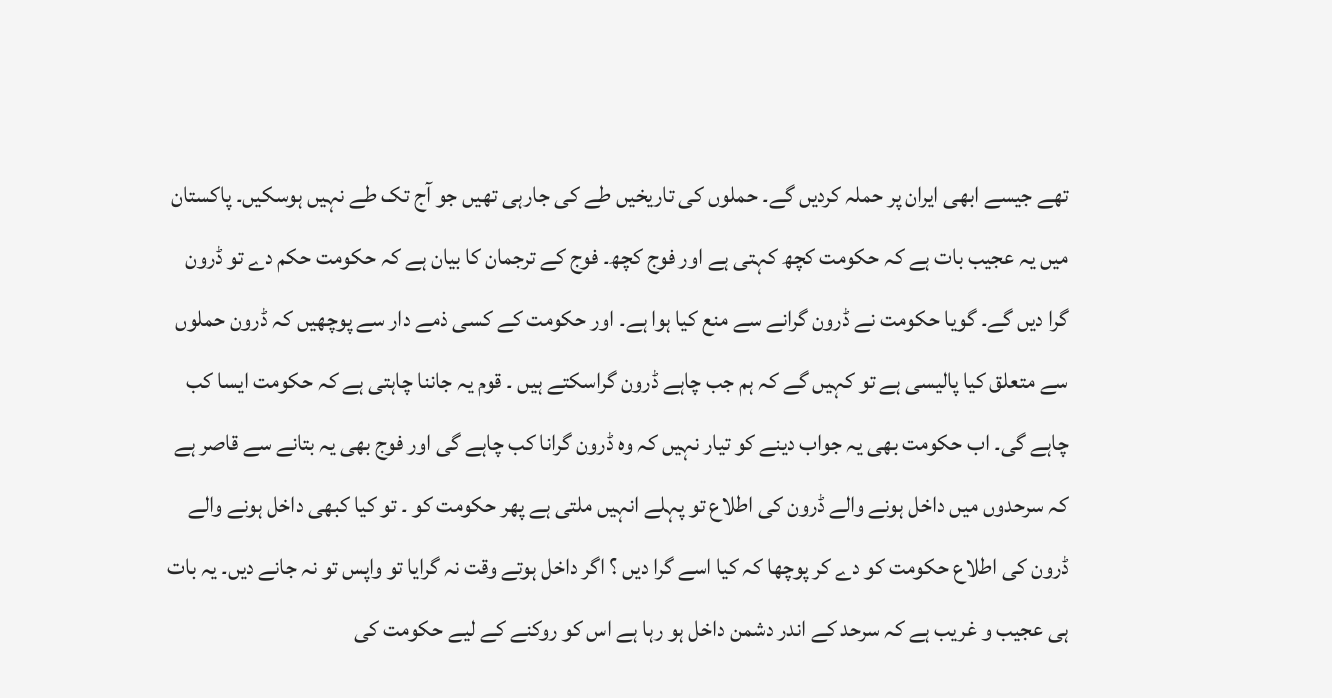تھے جیسے ابھی ایران پر حملہ کردیں گے۔ حملوں کی تاریخیں طے کی جارہی تھیں جو آج تک طے نہیں ہوسکیں۔ پاکستان میں یہ عجیب بات ہے کہ حکومت کچھ کہتی ہے اور فوج کچھ۔ فوج کے ترجمان کا بیان ہے کہ حکومت حکم دے تو ڈرون گرا دیں گے۔ گویا حکومت نے ڈرون گرانے سے منع کیا ہوا ہے۔ اور حکومت کے کسی ذمے دار سے پوچھیں کہ ڈرون حملوں سے متعلق کیا پالیسی ہے تو کہیں گے کہ ہم جب چاہے ڈرون گراسکتے ہیں ۔ قوم یہ جاننا چاہتی ہے کہ حکومت ایسا کب چاہے گی۔ اب حکومت بھی یہ جواب دینے کو تیار نہیں کہ وہ ڈرون گرانا کب چاہے گی اور فوج بھی یہ بتانے سے قاصر ہے کہ سرحدوں میں داخل ہونے والے ڈرون کی اطلاع تو پہلے انہیں ملتی ہے پھر حکومت کو ۔ تو کیا کبھی داخل ہونے والے ڈرون کی اطلاع حکومت کو دے کر پوچھا کہ کیا اسے گرا دیں ؟ اگر داخل ہوتے وقت نہ گرایا تو واپس تو نہ جانے دیں۔ یہ بات ہی عجیب و غریب ہے کہ سرحد کے اندر دشمن داخل ہو رہا ہے اس کو روکنے کے لیے حکومت کی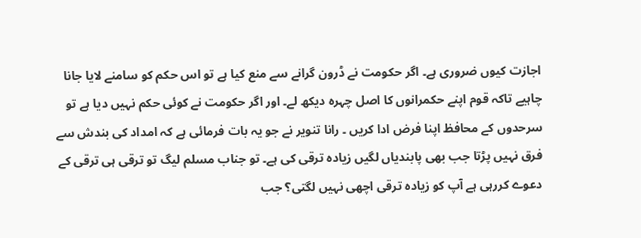اجازت کیوں ضروری ہے۔ اگر حکومت نے ڈرون گرانے سے منع کیا ہے تو اس حکم کو سامنے لایا جانا چاہیے تاکہ قوم اپنے حکمرانوں کا اصل چہرہ دیکھ لے۔ اور اگر حکومت نے کوئی حکم نہیں دیا ہے تو سرحدوں کے محافظ اپنا فرض ادا کریں ۔ رانا تنویر نے جو یہ بات فرمائی ہے کہ امداد کی بندش سے فرق نہیں پڑتا جب بھی پابندیاں لگیں زیادہ ترقی کی ہے۔ تو جناب مسلم لیگ تو ترقی ہی ترقی کے دعوے کررہی ہے آپ کو زیادہ ترقی اچھی نہیں لگتی؟ جب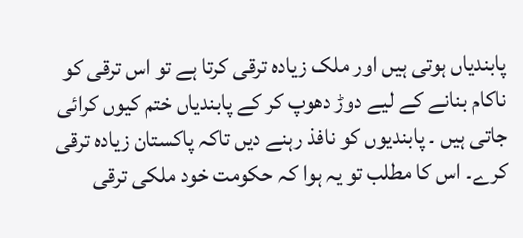پابندیاں ہوتی ہیں اور ملک زیادہ ترقی کرتا ہے تو اس ترقی کو ناکام بنانے کے لیے دوڑ دھوپ کر کے پابندیاں ختم کیوں کرائی جاتی ہیں ۔ پابندیوں کو نافذ رہنے دیں تاکہ پاکستان زیادہ ترقی کرے۔ اس کا مطلب تو یہ ہوا کہ حکومت خود ملکی ترقی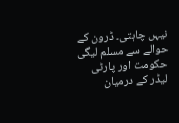نیہں چاہتی۔ ڈرون کے حوالے سے مسلم لیگی حکومت اور پارٹی لیڈر کے درمیان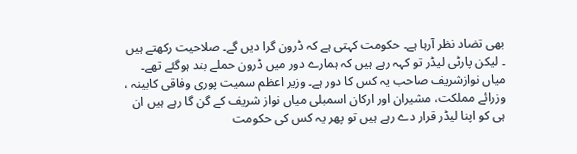بھی تضاد نظر آرہا ہے۔ حکومت کہتی ہے کہ ڈرون گرا دیں گے۔ صلاحیت رکھتے ہیں ۔ لیکن پارٹی لیڈر تو کہہ رہے ہیں کہ ہمارے دور میں ڈرون حملے بند ہوگئے تھے۔ میاں نوازشریف صاحب یہ کس کا دور ہے۔ وزیر اعظم سمیت پوری وفاقی کابینہ ، وزرائے مملکت، مشیران اور ارکان اسمبلی میاں نواز شریف کے گن گا رہے ہیں ان ہی کو اپنا لیڈر قرار دے رہے ہیں تو پھر یہ کس کی حکومت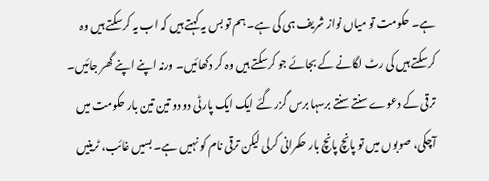ہے۔ حکومت تو میاں نواز شریف ہی کی ہے۔ ہم تو بس یہ کہتے ہیں کہ اب یہ کرسکتے ہیں وہ کرسکتے ہیں کی رٹ لگانے کے بجائے جو کرسکتے ہیں وہ کر دکھائیں۔ ورنہ اپنے اپنے گھر جائیں۔ ترقی کے دعوے سنتے سنتے برسہا برس گزر گئے ایک ایک پارٹی دو دو تین تین بار حکومت میں آچکی، صوبوں میں تو پانچ پانچ بار حکمرانی کرلی لیکن ترقی نام کو نہیں ہے۔ بسیں غائب، ٹرینیں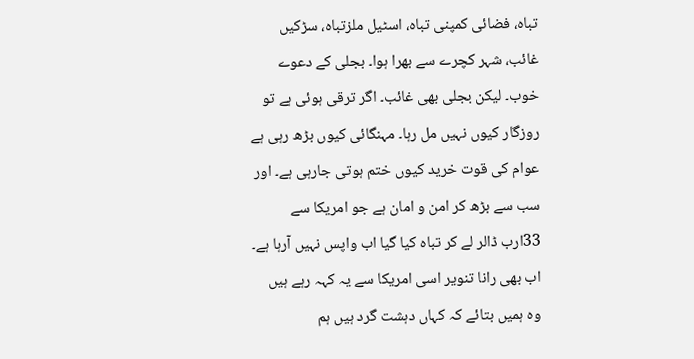تباہ، فضائی کمپنی تباہ، اسٹیل ملزتباہ، سڑکیں غائب، شہر کچرے سے بھرا ہوا۔ بجلی کے دعوے خوب۔ لیکن بجلی بھی غائب۔ اگر ترقی ہوئی ہے تو روزگار کیوں نہیں مل رہا۔ مہنگائی کیوں بڑھ رہی ہے عوام کی قوت خرید کیوں ختم ہوتی جارہی ہے۔ اور سب سے بڑھ کر امن و امان ہے جو امریکا سے 33ارب ڈالر لے کر تباہ کیا گیا اب واپس نہیں آرہا ہے۔ اب بھی رانا تنویر اسی امریکا سے یہ کہہ رہے ہیں وہ ہمیں بتائے کہ کہاں دہشت گرد ہیں ہم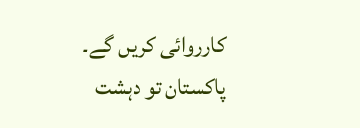کارروائی کریں گے۔ پاکستان تو دہشت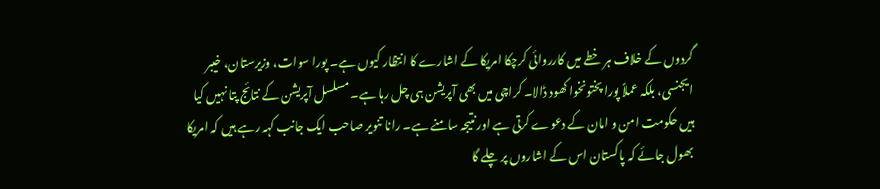گردوں کے خلاف ہر خطے میں کارروائی کرچکا امریکا کے اشارے کا انتظار کیوں ہے۔ پورا سوات، وزیرستان، خیبر ایجنسی، بلکہ عملاً پورا پختونخوا کھود ڈالا۔ کراچی میں بھی آپریشن ہی چل رہا ہے۔ مسلسل آپریشن کے نتائج پتا نہیں کیا ہیں حکومت امن و امان کے دعوے کرتی ہے اور نتیجہ سامنے ہے۔ رانا تنویر صاحب ایک جانب کہہ رہے ہیں کہ امریکا بھول جائے کہ پاکستان اس کے اشاروں پر چلے گا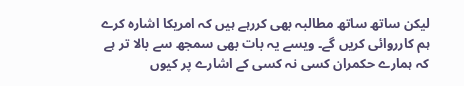لیکن ساتھ ساتھ مطالبہ بھی کررہے ہیں کہ امریکا اشارہ کرے ہم کارروائی کریں گے۔ ویسے یہ بات بھی سمجھ سے بالا تر ہے کہ ہمارے حکمران کسی نہ کسی کے اشارے پر کیوں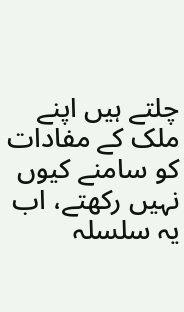چلتے ہیں اپنے ملک کے مفادات کو سامنے کیوں نہیں رکھتے، اب یہ سلسلہ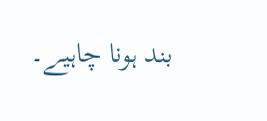بند ہونا چاہیے۔